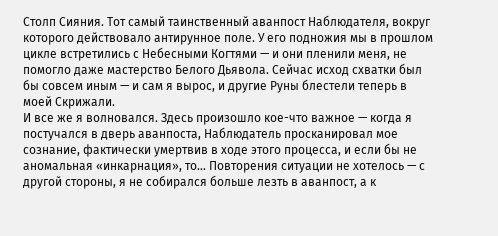Столп Сияния. Тот самый таинственный аванпост Наблюдателя, вокруг которого действовало антирунное поле. У его подножия мы в прошлом цикле встретились с Небесными Когтями — и они пленили меня, не помогло даже мастерство Белого Дьявола. Сейчас исход схватки был бы совсем иным — и сам я вырос, и другие Руны блестели теперь в моей Скрижали.
И все же я волновался. Здесь произошло кое-что важное — когда я постучался в дверь аванпоста, Наблюдатель просканировал мое сознание, фактически умертвив в ходе этого процесса, и если бы не аномальная «инкарнация», то… Повторения ситуации не хотелось — с другой стороны, я не собирался больше лезть в аванпост, а к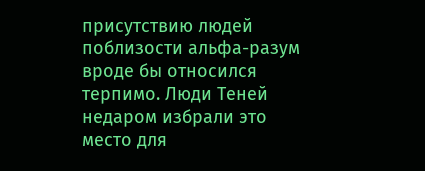присутствию людей поблизости альфа-разум вроде бы относился терпимо. Люди Теней недаром избрали это место для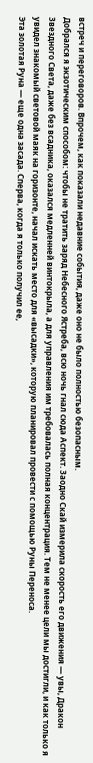встреч и переговоров. Впрочем, как показали недавние события, даже оно не было полностью безопасным.
Добрался я экзотическим способом: чтобы не тратить заряд Небесного Ястреба, всю ночь гнал сюда Аспект. Заодно Скай измерила скорость его движения — увы, Дракон Звездного Света, даже без всадника, оказался медленней винтокрыла, а для управления им требовалась полная концентрация. Тем не менее цели мы достигли, и как только я увидел знакомый световой маяк на горизонте, начал искать место для «высадки», которую планировал провести с помощью Руны Переноса.
Эта золотая Руна — еще одна засада. Сперва, когда я только получил ее,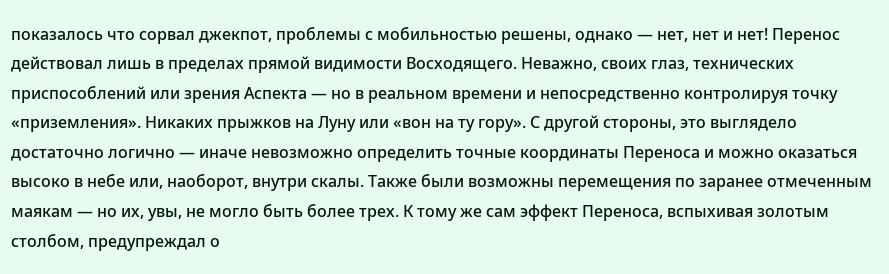показалось что сорвал джекпот, проблемы с мобильностью решены, однако — нет, нет и нет! Перенос действовал лишь в пределах прямой видимости Восходящего. Неважно, своих глаз, технических приспособлений или зрения Аспекта — но в реальном времени и непосредственно контролируя точку «приземления». Никаких прыжков на Луну или «вон на ту гору». С другой стороны, это выглядело достаточно логично — иначе невозможно определить точные координаты Переноса и можно оказаться высоко в небе или, наоборот, внутри скалы. Также были возможны перемещения по заранее отмеченным маякам — но их, увы, не могло быть более трех. К тому же сам эффект Переноса, вспыхивая золотым столбом, предупреждал о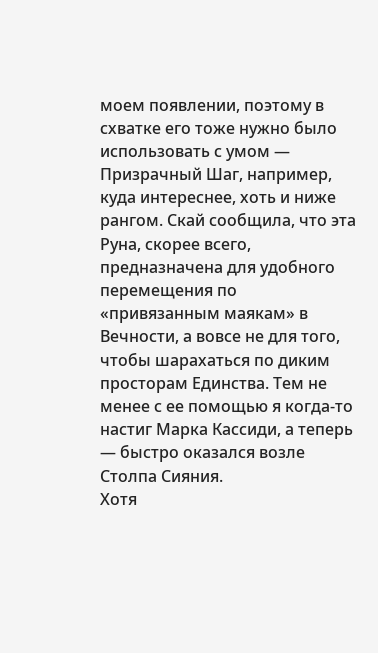моем появлении, поэтому в схватке его тоже нужно было использовать с умом — Призрачный Шаг, например, куда интереснее, хоть и ниже рангом. Скай сообщила, что эта Руна, скорее всего, предназначена для удобного перемещения по «привязанным маякам» в Вечности, а вовсе не для того, чтобы шарахаться по диким просторам Единства. Тем не менее с ее помощью я когда-то настиг Марка Кассиди, а теперь — быстро оказался возле Столпа Сияния.
Хотя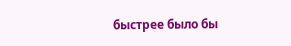быстрее было бы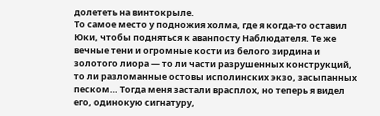долететь на винтокрыле.
То самое место у подножия холма, где я когда-то оставил Юки, чтобы подняться к аванпосту Наблюдателя. Те же вечные тени и огромные кости из белого зирдина и золотого лиора — то ли части разрушенных конструкций, то ли разломанные остовы исполинских экзо, засыпанных песком… Тогда меня застали врасплох, но теперь я видел его, одинокую сигнатуру,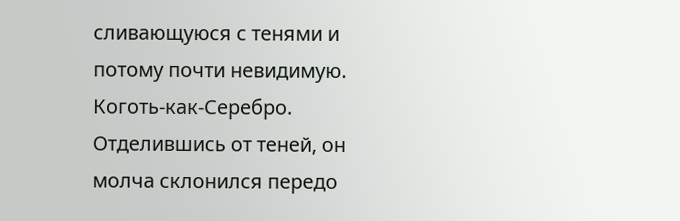сливающуюся с тенями и потому почти невидимую.
Коготь-как-Серебро.
Отделившись от теней, он молча склонился передо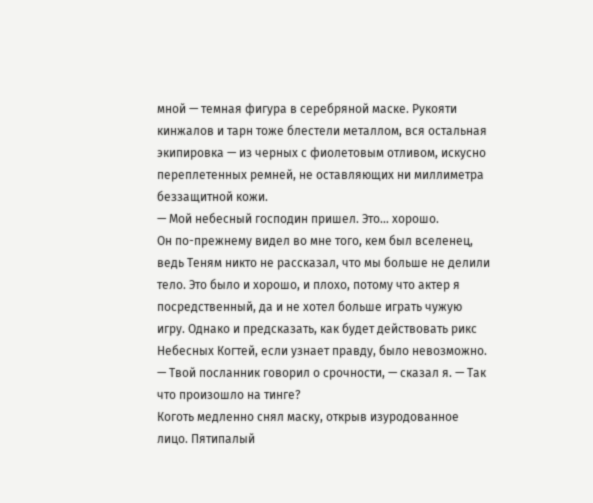мной — темная фигура в серебряной маске. Рукояти кинжалов и тарн тоже блестели металлом, вся остальная экипировка — из черных с фиолетовым отливом, искусно переплетенных ремней, не оставляющих ни миллиметра беззащитной кожи.
— Мой небесный господин пришел. Это… хорошо.
Он по-прежнему видел во мне того, кем был вселенец, ведь Теням никто не рассказал, что мы больше не делили тело. Это было и хорошо, и плохо, потому что актер я посредственный, да и не хотел больше играть чужую игру. Однако и предсказать, как будет действовать рикс Небесных Когтей, если узнает правду, было невозможно.
— Твой посланник говорил о срочности, — сказал я. — Так что произошло на тинге?
Коготь медленно снял маску, открыв изуродованное лицо. Пятипалый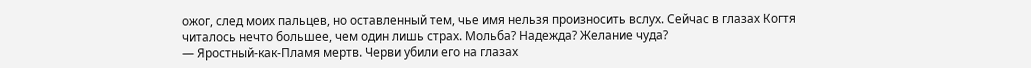ожог, след моих пальцев, но оставленный тем, чье имя нельзя произносить вслух. Сейчас в глазах Когтя читалось нечто большее, чем один лишь страх. Мольба? Надежда? Желание чуда?
— Яростный-как-Пламя мертв. Черви убили его на глазах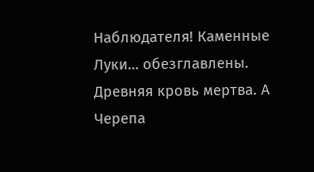Наблюдателя! Каменные Луки… обезглавлены. Древняя кровь мертва. А Черепа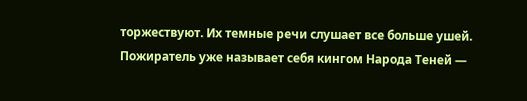торжествуют. Их темные речи слушает все больше ушей. Пожиратель уже называет себя кингом Народа Теней —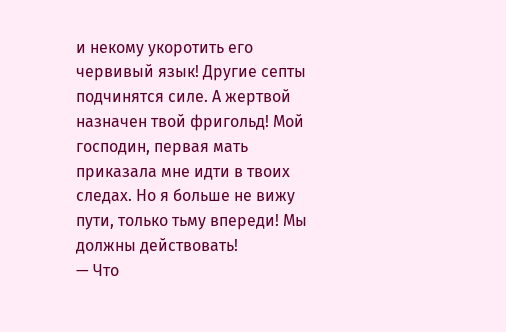и некому укоротить его червивый язык! Другие септы подчинятся силе. А жертвой назначен твой фригольд! Мой господин, первая мать приказала мне идти в твоих следах. Но я больше не вижу пути, только тьму впереди! Мы должны действовать!
— Что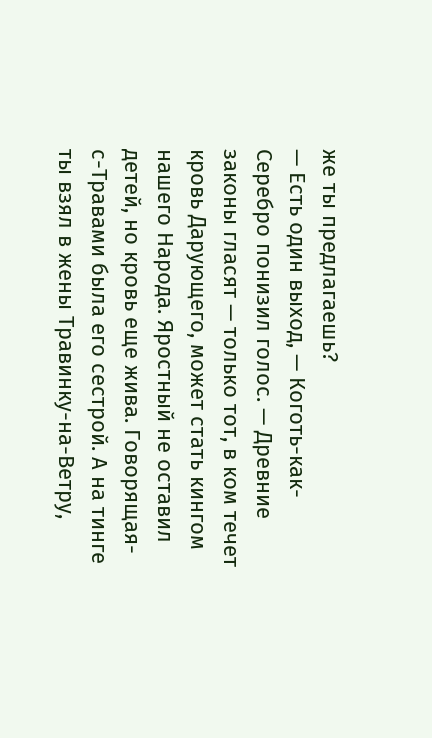же ты предлагаешь?
— Есть один выход, — Коготь-как-Серебро понизил голос. — Древние законы гласят — только тот, в ком течет кровь Дарующего, может стать кингом нашего Народа. Яростный не оставил детей, но кровь еще жива. Говорящая-с-Травами была его сестрой. А на тинге ты взял в жены Травинку-на-Ветру,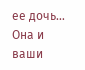ее дочь… Она и ваши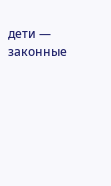дети — законные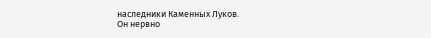наследники Каменных Луков.
Он нервно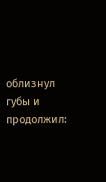облизнул губы и продолжил: